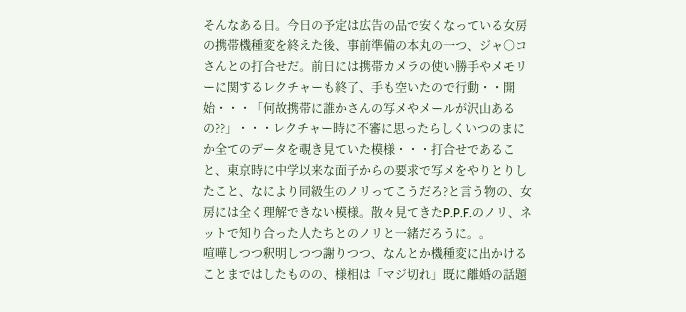そんなある日。今日の予定は広告の品で安くなっている女房の携帯機種変を終えた後、事前準備の本丸の一つ、ジャ○コさんとの打合せだ。前日には携帯カメラの使い勝手やメモリーに関するレクチャーも終了、手も空いたので行動・・開始・・・「何故携帯に誰かさんの写メやメールが沢山あるの??」・・・レクチャー時に不審に思ったらしくいつのまにか全てのデータを覗き見ていた模様・・・打合せであること、東京時に中学以来な面子からの要求で写メをやりとりしたこと、なにより同級生のノリってこうだろ?と言う物の、女房には全く理解できない模様。散々見てきたP.P.F.のノリ、ネットで知り合った人たちとのノリと一緒だろうに。。
喧嘩しつつ釈明しつつ謝りつつ、なんとか機種変に出かけることまではしたものの、様相は「マジ切れ」既に離婚の話題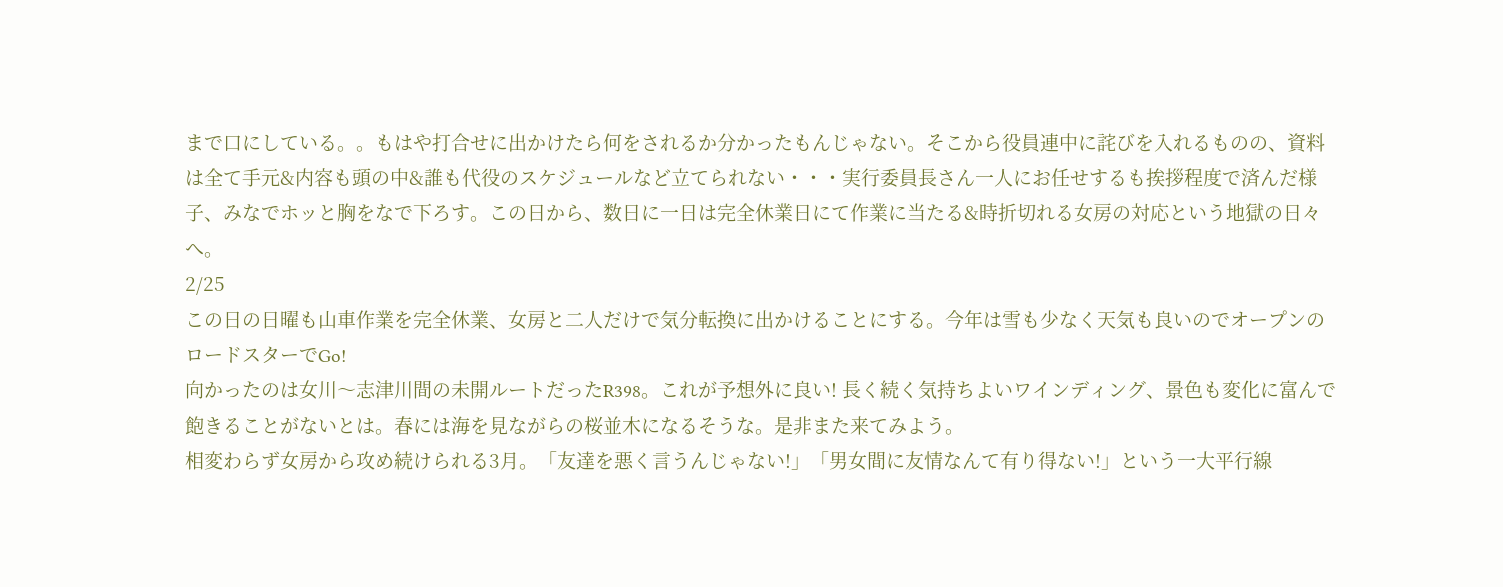まで口にしている。。もはや打合せに出かけたら何をされるか分かったもんじゃない。そこから役員連中に詫びを入れるものの、資料は全て手元&内容も頭の中&誰も代役のスケジュールなど立てられない・・・実行委員長さん一人にお任せするも挨拶程度で済んだ様子、みなでホッと胸をなで下ろす。この日から、数日に一日は完全休業日にて作業に当たる&時折切れる女房の対応という地獄の日々へ。
2/25
この日の日曜も山車作業を完全休業、女房と二人だけで気分転換に出かけることにする。今年は雪も少なく天気も良いのでオープンのロードスターでGo!
向かったのは女川〜志津川間の未開ルートだったR398。これが予想外に良い! 長く続く気持ちよいワインディング、景色も変化に富んで飽きることがないとは。春には海を見ながらの桜並木になるそうな。是非また来てみよう。
相変わらず女房から攻め続けられる3月。「友達を悪く言うんじゃない!」「男女間に友情なんて有り得ない!」という一大平行線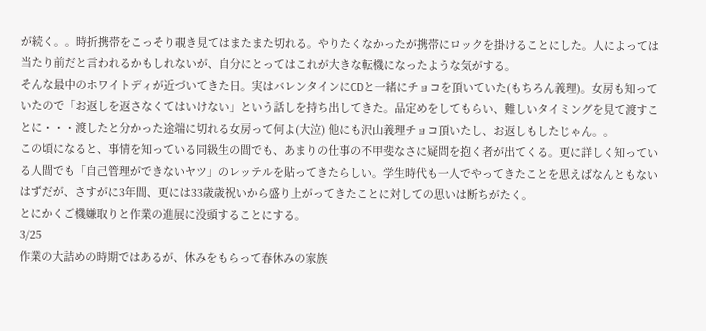が続く。。時折携帯をこっそり覗き見てはまたまた切れる。やりたくなかったが携帯にロックを掛けることにした。人によっては当たり前だと言われるかもしれないが、自分にとってはこれが大きな転機になったような気がする。
そんな最中のホワイトディが近づいてきた日。実はバレンタインにCDと一緒にチョコを頂いていた(もちろん義理)。女房も知っていたので「お返しを返さなくてはいけない」という話しを持ち出してきた。品定めをしてもらい、難しいタイミングを見て渡すことに・・・渡したと分かった途端に切れる女房って何よ(大泣) 他にも沢山義理チョコ頂いたし、お返しもしたじゃん。。
この頃になると、事情を知っている同級生の間でも、あまりの仕事の不甲斐なさに疑問を抱く者が出てくる。更に詳しく知っている人間でも「自己管理ができないヤツ」のレッテルを貼ってきたらしい。学生時代も一人でやってきたことを思えばなんともないはずだが、さすがに3年間、更には33歳歳祝いから盛り上がってきたことに対しての思いは断ちがたく。
とにかくご機嫌取りと作業の進展に没頭することにする。
3/25
作業の大詰めの時期ではあるが、休みをもらって春休みの家族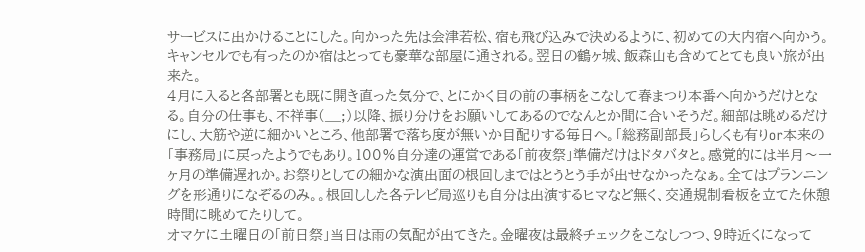サービスに出かけることにした。向かった先は会津若松、宿も飛び込みで決めるように、初めての大内宿へ向かう。キャンセルでも有ったのか宿はとっても豪華な部屋に通される。翌日の鶴ヶ城、飯森山も含めてとても良い旅が出来た。
4月に入ると各部署とも既に開き直った気分で、とにかく目の前の事柄をこなして春まつり本番へ向かうだけとなる。自分の仕事も、不祥事(__;)以降、振り分けをお願いしてあるのでなんとか間に合いそうだ。細部は眺めるだけにし、大筋や逆に細かいところ、他部署で落ち度が無いか目配りする毎日へ。「総務副部長」らしくも有りor本来の「事務局」に戻ったようでもあり。100%自分達の運営である「前夜祭」準備だけはドタバタと。感覚的には半月〜一ヶ月の準備遅れか。お祭りとしての細かな演出面の根回しまではとうとう手が出せなかったなぁ。全てはプランニングを形通りになぞるのみ。。根回しした各テレビ局巡りも自分は出演するヒマなど無く、交通規制看板を立てた休憩時間に眺めてたりして。
オマケに土曜日の「前日祭」当日は雨の気配が出てきた。金曜夜は最終チェックをこなしつつ、9時近くになって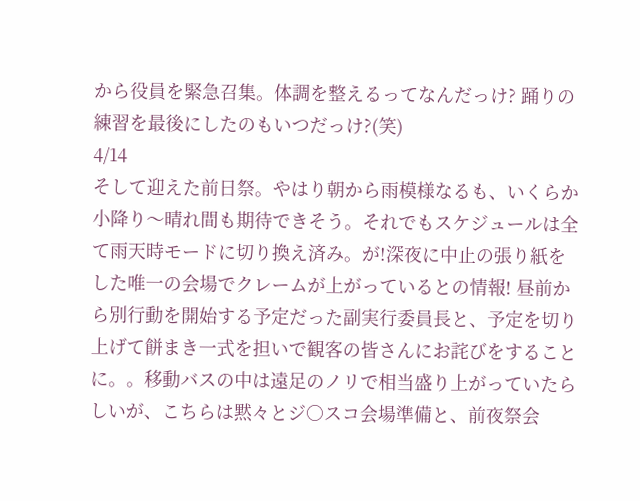から役員を緊急召集。体調を整えるってなんだっけ? 踊りの練習を最後にしたのもいつだっけ?(笑)
4/14
そして迎えた前日祭。やはり朝から雨模様なるも、いくらか小降り〜晴れ間も期待できそう。それでもスケジュールは全て雨天時モードに切り換え済み。が!深夜に中止の張り紙をした唯一の会場でクレームが上がっているとの情報! 昼前から別行動を開始する予定だった副実行委員長と、予定を切り上げて餅まき一式を担いで観客の皆さんにお詫びをすることに。。移動バスの中は遠足のノリで相当盛り上がっていたらしいが、こちらは黙々とジ○スコ会場準備と、前夜祭会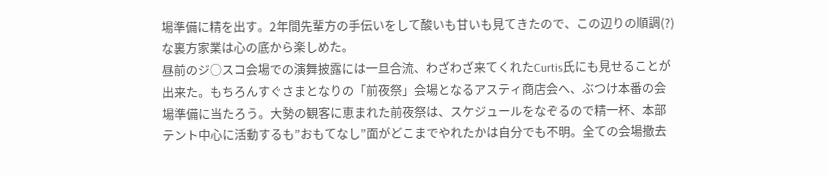場準備に精を出す。2年間先輩方の手伝いをして酸いも甘いも見てきたので、この辺りの順調(?)な裏方家業は心の底から楽しめた。
昼前のジ○スコ会場での演舞披露には一旦合流、わざわざ来てくれたCurtis氏にも見せることが出来た。もちろんすぐさまとなりの「前夜祭」会場となるアスティ商店会へ、ぶつけ本番の会場準備に当たろう。大勢の観客に恵まれた前夜祭は、スケジュールをなぞるので精一杯、本部テント中心に活動するも”おもてなし”面がどこまでやれたかは自分でも不明。全ての会場撤去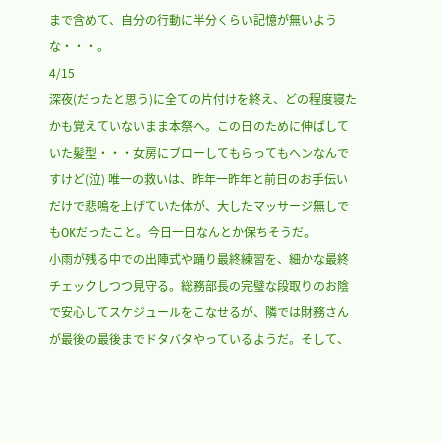まで含めて、自分の行動に半分くらい記憶が無いような・・・。
4/15
深夜(だったと思う)に全ての片付けを終え、どの程度寝たかも覚えていないまま本祭へ。この日のために伸ばしていた髪型・・・女房にブローしてもらってもヘンなんですけど(泣) 唯一の救いは、昨年一昨年と前日のお手伝いだけで悲鳴を上げていた体が、大したマッサージ無しでもOKだったこと。今日一日なんとか保ちそうだ。
小雨が残る中での出陣式や踊り最終練習を、細かな最終チェックしつつ見守る。総務部長の完璧な段取りのお陰で安心してスケジュールをこなせるが、隣では財務さんが最後の最後までドタバタやっているようだ。そして、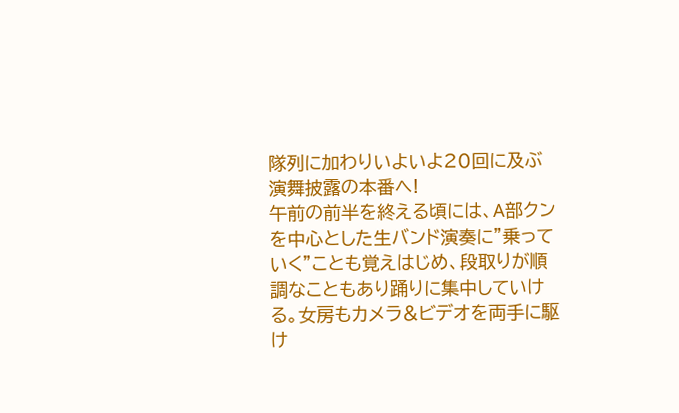隊列に加わりいよいよ20回に及ぶ演舞披露の本番へ!
午前の前半を終える頃には、A部クンを中心とした生バンド演奏に”乗っていく”ことも覚えはじめ、段取りが順調なこともあり踊りに集中していける。女房もカメラ&ビデオを両手に駆け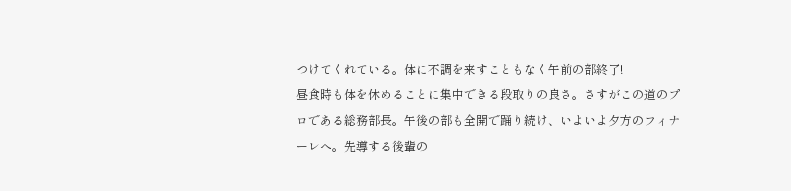つけてくれている。体に不調を来すこともなく午前の部終了!
昼食時も体を休めることに集中できる段取りの良さ。さすがこの道のプロである総務部長。午後の部も全開で踊り続け、いよいよ夕方のフィナーレへ。先導する後輩の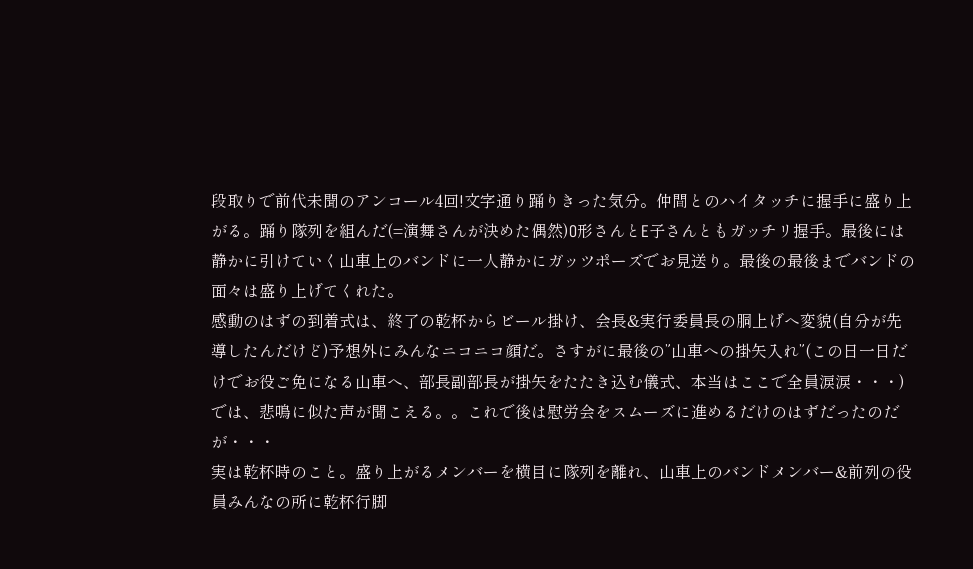段取りで前代未聞のアンコール4回!文字通り踊りきった気分。仲間とのハイタッチに握手に盛り上がる。踊り隊列を組んだ(=演舞さんが決めた偶然)O形さんとE子さんともガッチリ握手。最後には静かに引けていく山車上のバンドに一人静かにガッツポーズでお見送り。最後の最後までバンドの面々は盛り上げてくれた。
感動のはずの到着式は、終了の乾杯からビール掛け、会長&実行委員長の胴上げへ変貌(自分が先導したんだけど)予想外にみんなニコニコ顔だ。さすがに最後の”山車への掛矢入れ”(この日一日だけでお役ご免になる山車へ、部長副部長が掛矢をたたき込む儀式、本当はここで全員涙涙・・・)では、悲鳴に似た声が聞こえる。。これで後は慰労会をスムーズに進めるだけのはずだったのだが・・・
実は乾杯時のこと。盛り上がるメンバーを横目に隊列を離れ、山車上のバンドメンバー&前列の役員みんなの所に乾杯行脚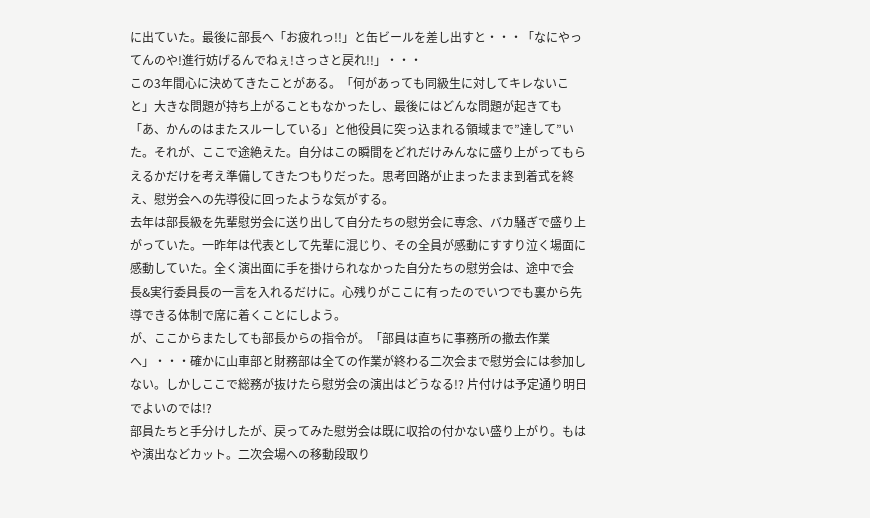に出ていた。最後に部長へ「お疲れっ!!」と缶ビールを差し出すと・・・「なにやってんのや!進行妨げるんでねぇ!さっさと戻れ!!」・・・
この3年間心に決めてきたことがある。「何があっても同級生に対してキレないこと」大きな問題が持ち上がることもなかったし、最後にはどんな問題が起きても「あ、かんのはまたスルーしている」と他役員に突っ込まれる領域まで”達して”いた。それが、ここで途絶えた。自分はこの瞬間をどれだけみんなに盛り上がってもらえるかだけを考え準備してきたつもりだった。思考回路が止まったまま到着式を終え、慰労会への先導役に回ったような気がする。
去年は部長級を先輩慰労会に送り出して自分たちの慰労会に専念、バカ騒ぎで盛り上がっていた。一昨年は代表として先輩に混じり、その全員が感動にすすり泣く場面に感動していた。全く演出面に手を掛けられなかった自分たちの慰労会は、途中で会長&実行委員長の一言を入れるだけに。心残りがここに有ったのでいつでも裏から先導できる体制で席に着くことにしよう。
が、ここからまたしても部長からの指令が。「部員は直ちに事務所の撤去作業へ」・・・確かに山車部と財務部は全ての作業が終わる二次会まで慰労会には参加しない。しかしここで総務が抜けたら慰労会の演出はどうなる!? 片付けは予定通り明日でよいのでは!?
部員たちと手分けしたが、戻ってみた慰労会は既に収拾の付かない盛り上がり。もはや演出などカット。二次会場への移動段取り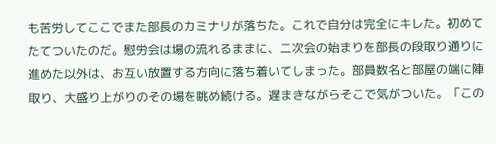も苦労してここでまた部長のカミナリが落ちた。これで自分は完全にキレた。初めてたてついたのだ。慰労会は場の流れるままに、二次会の始まりを部長の段取り通りに進めた以外は、お互い放置する方向に落ち着いてしまった。部員数名と部屋の端に陣取り、大盛り上がりのその場を眺め続ける。遅まきながらそこで気がついた。「この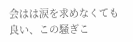会はは涙を求めなくても良い、この騒ぎこ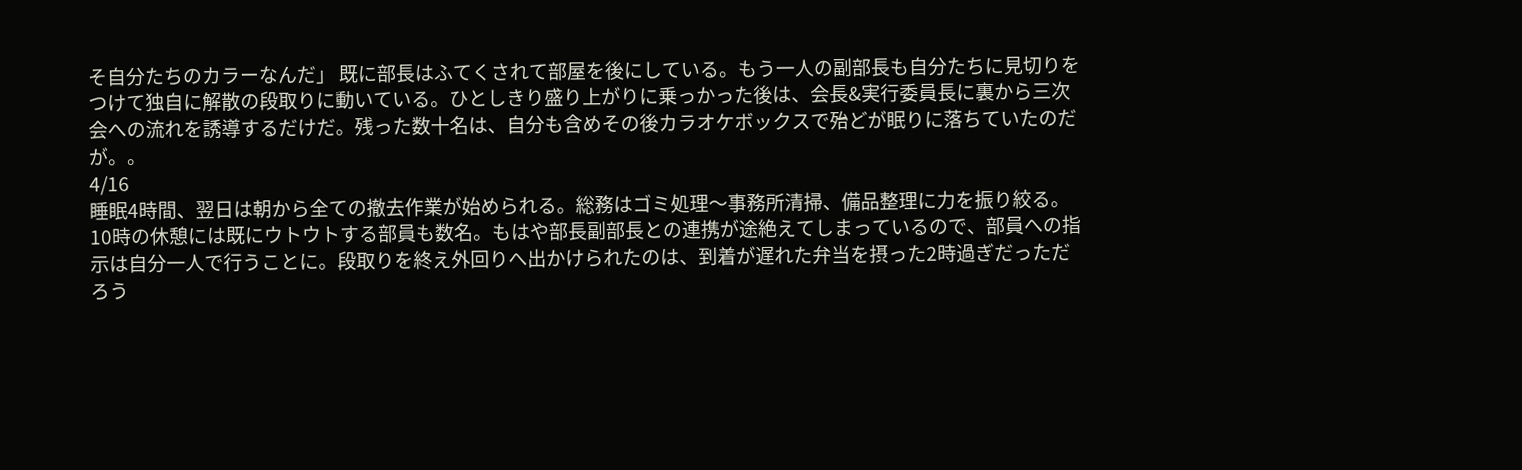そ自分たちのカラーなんだ」 既に部長はふてくされて部屋を後にしている。もう一人の副部長も自分たちに見切りをつけて独自に解散の段取りに動いている。ひとしきり盛り上がりに乗っかった後は、会長&実行委員長に裏から三次会への流れを誘導するだけだ。残った数十名は、自分も含めその後カラオケボックスで殆どが眠りに落ちていたのだが。。
4/16
睡眠4時間、翌日は朝から全ての撤去作業が始められる。総務はゴミ処理〜事務所清掃、備品整理に力を振り絞る。10時の休憩には既にウトウトする部員も数名。もはや部長副部長との連携が途絶えてしまっているので、部員への指示は自分一人で行うことに。段取りを終え外回りへ出かけられたのは、到着が遅れた弁当を摂った2時過ぎだっただろう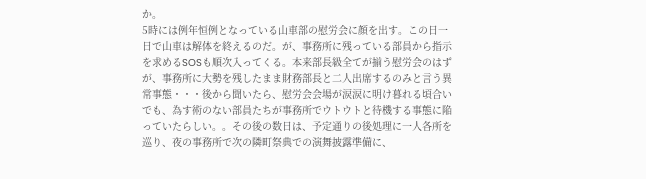か。
5時には例年恒例となっている山車部の慰労会に顔を出す。この日一日で山車は解体を終えるのだ。が、事務所に残っている部員から指示を求めるSOSも順次入ってくる。本来部長級全てが揃う慰労会のはずが、事務所に大勢を残したまま財務部長と二人出席するのみと言う異常事態・・・後から聞いたら、慰労会会場が涙涙に明け暮れる頃合いでも、為す術のない部員たちが事務所でウトウトと待機する事態に陥っていたらしい。。その後の数日は、予定通りの後処理に一人各所を巡り、夜の事務所で次の隣町祭典での演舞披露準備に、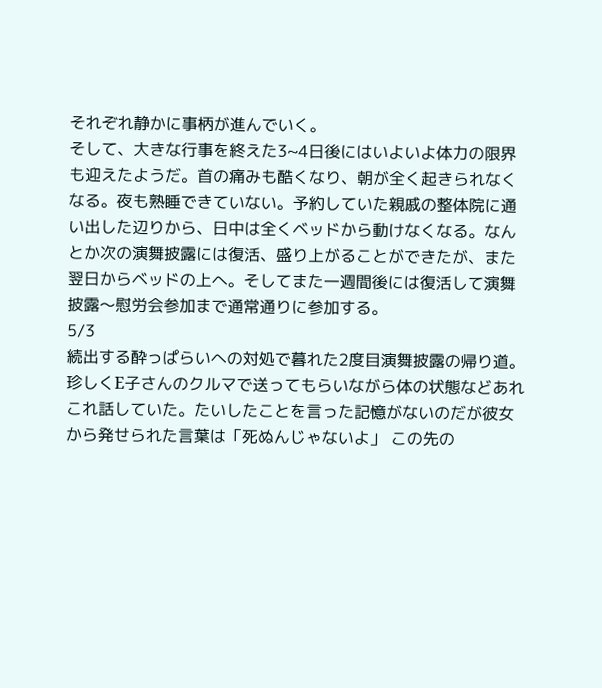それぞれ静かに事柄が進んでいく。
そして、大きな行事を終えた3~4日後にはいよいよ体力の限界も迎えたようだ。首の痛みも酷くなり、朝が全く起きられなくなる。夜も熟睡できていない。予約していた親戚の整体院に通い出した辺りから、日中は全くベッドから動けなくなる。なんとか次の演舞披露には復活、盛り上がることができたが、また翌日からベッドの上へ。そしてまた一週間後には復活して演舞披露〜慰労会参加まで通常通りに参加する。
5/3
続出する酔っぱらいへの対処で暮れた2度目演舞披露の帰り道。珍しくE子さんのクルマで送ってもらいながら体の状態などあれこれ話していた。たいしたことを言った記憶がないのだが彼女から発せられた言葉は「死ぬんじゃないよ」 この先の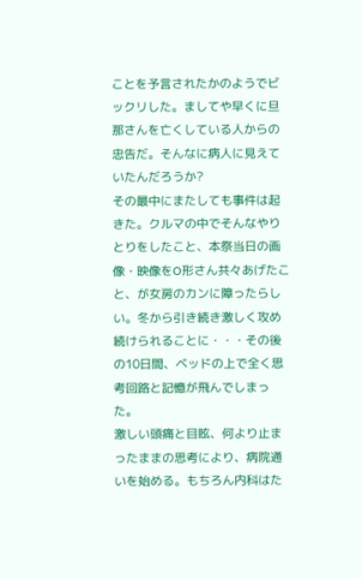ことを予言されたかのようでビックリした。ましてや早くに旦那さんを亡くしている人からの忠告だ。そんなに病人に見えていたんだろうか?
その最中にまたしても事件は起きた。クルマの中でそんなやりとりをしたこと、本祭当日の画像・映像をO形さん共々あげたこと、が女房のカンに障ったらしい。冬から引き続き激しく攻め続けられることに・・・その後の10日間、ベッドの上で全く思考回路と記憶が飛んでしまった。
激しい頭痛と目眩、何より止まったままの思考により、病院通いを始める。もちろん内科はた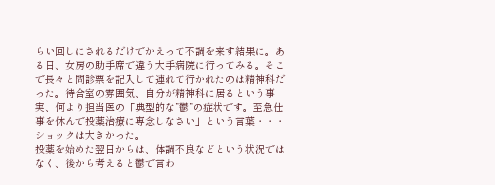らい回しにされるだけでかえって不調を来す結果に。ある日、女房の助手席で違う大手病院に行ってみる。そこで長々と問診票を記入して連れて行かれたのは精神科だった。待合室の雰囲気、自分が精神科に居るという事実、何より担当医の「典型的な”鬱”の症状です。至急仕事を休んで投薬治療に専念しなさい」という言葉・・・ショックは大きかった。
投薬を始めた翌日からは、体調不良などという状況ではなく、後から考えると鬱で言わ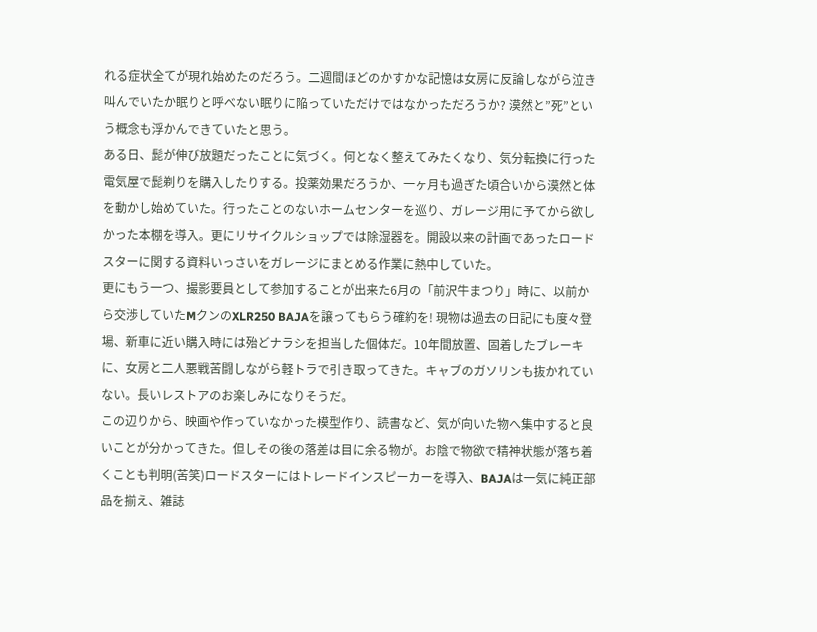れる症状全てが現れ始めたのだろう。二週間ほどのかすかな記憶は女房に反論しながら泣き叫んでいたか眠りと呼べない眠りに陥っていただけではなかっただろうか? 漠然と”死”という概念も浮かんできていたと思う。
ある日、髭が伸び放題だったことに気づく。何となく整えてみたくなり、気分転換に行った電気屋で髭剃りを購入したりする。投薬効果だろうか、一ヶ月も過ぎた頃合いから漠然と体を動かし始めていた。行ったことのないホームセンターを巡り、ガレージ用に予てから欲しかった本棚を導入。更にリサイクルショップでは除湿器を。開設以来の計画であったロードスターに関する資料いっさいをガレージにまとめる作業に熱中していた。
更にもう一つ、撮影要員として参加することが出来た6月の「前沢牛まつり」時に、以前から交渉していたMクンのXLR250 BAJAを譲ってもらう確約を! 現物は過去の日記にも度々登場、新車に近い購入時には殆どナラシを担当した個体だ。10年間放置、固着したブレーキに、女房と二人悪戦苦闘しながら軽トラで引き取ってきた。キャブのガソリンも抜かれていない。長いレストアのお楽しみになりそうだ。
この辺りから、映画や作っていなかった模型作り、読書など、気が向いた物へ集中すると良いことが分かってきた。但しその後の落差は目に余る物が。お陰で物欲で精神状態が落ち着くことも判明(苦笑)ロードスターにはトレードインスピーカーを導入、BAJAは一気に純正部品を揃え、雑誌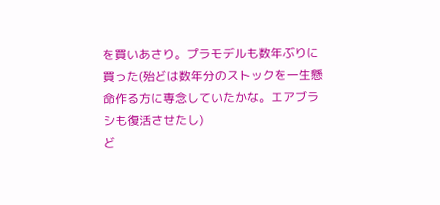を買いあさり。プラモデルも数年ぶりに買った(殆どは数年分のストックを一生懸命作る方に専念していたかな。エアブラシも復活させたし)
ど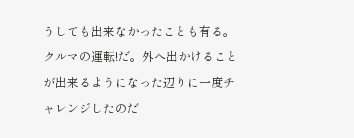うしても出来なかったことも有る。クルマの運転!だ。外へ出かけることが出来るようになった辺りに一度チャレンジしたのだ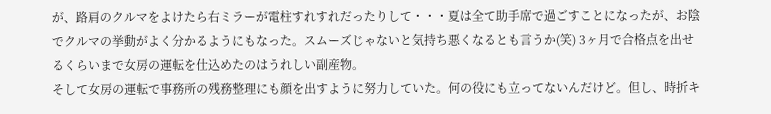が、路肩のクルマをよけたら右ミラーが電柱すれすれだったりして・・・夏は全て助手席で過ごすことになったが、お陰でクルマの挙動がよく分かるようにもなった。スムーズじゃないと気持ち悪くなるとも言うか(笑) 3ヶ月で合格点を出せるくらいまで女房の運転を仕込めたのはうれしい副産物。
そして女房の運転で事務所の残務整理にも顔を出すように努力していた。何の役にも立ってないんだけど。但し、時折キ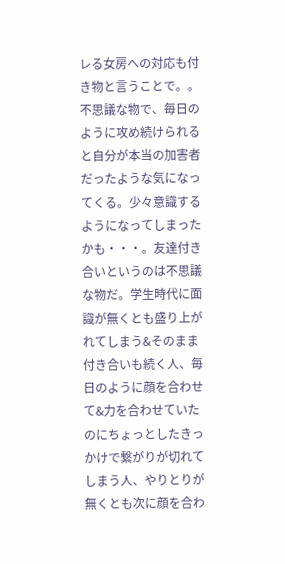レる女房への対応も付き物と言うことで。。
不思議な物で、毎日のように攻め続けられると自分が本当の加害者だったような気になってくる。少々意識するようになってしまったかも・・・。友達付き合いというのは不思議な物だ。学生時代に面識が無くとも盛り上がれてしまう&そのまま付き合いも続く人、毎日のように顔を合わせて&力を合わせていたのにちょっとしたきっかけで繋がりが切れてしまう人、やりとりが無くとも次に顔を合わ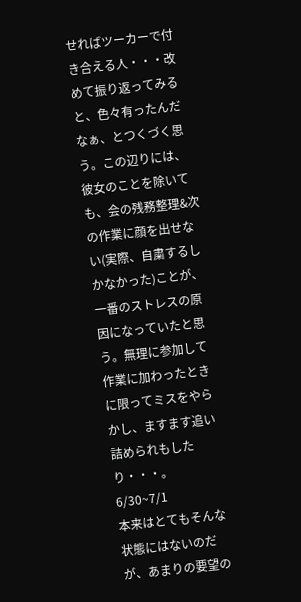せればツーカーで付き合える人・・・改めて振り返ってみると、色々有ったんだなぁ、とつくづく思う。この辺りには、彼女のことを除いても、会の残務整理&次の作業に顔を出せない(実際、自粛するしかなかった)ことが、一番のストレスの原因になっていたと思う。無理に参加して作業に加わったときに限ってミスをやらかし、ますます追い詰められもしたり・・・。
6/30~7/1
本来はとてもそんな状態にはないのだが、あまりの要望の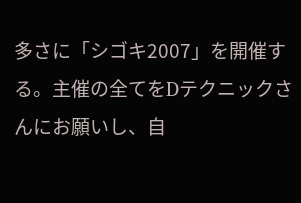多さに「シゴキ2007」を開催する。主催の全てをDテクニックさんにお願いし、自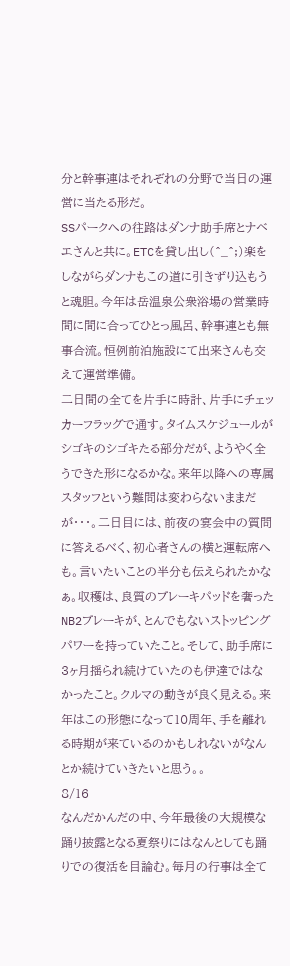分と幹事連はそれぞれの分野で当日の運営に当たる形だ。
SSパークへの往路はダンナ助手席とナベエさんと共に。ETCを貸し出し(^_^;)楽をしながらダンナもこの道に引きずり込もうと魂胆。今年は岳温泉公衆浴場の営業時間に間に合ってひとっ風呂、幹事連とも無事合流。恒例前泊施設にて出来さんも交えて運営準備。
二日間の全てを片手に時計、片手にチェッカーフラッグで通す。タイムスケジュールがシゴキのシゴキたる部分だが、ようやく全うできた形になるかな。来年以降への専属スタッフという難問は変わらないままだが・・・。二日目には、前夜の宴会中の質問に答えるべく、初心者さんの横と運転席へも。言いたいことの半分も伝えられたかなぁ。収穫は、良質のブレーキパッドを奢ったNB2ブレーキが、とんでもないストッピングパワーを持っていたこと。そして、助手席に3ヶ月揺られ続けていたのも伊達ではなかったこと。クルマの動きが良く見える。来年はこの形態になって10周年、手を離れる時期が来ているのかもしれないがなんとか続けていきたいと思う。。
8/16
なんだかんだの中、今年最後の大規模な踊り披露となる夏祭りにはなんとしても踊りでの復活を目論む。毎月の行事は全て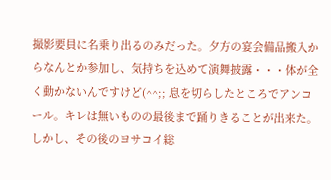撮影要員に名乗り出るのみだった。夕方の宴会備品搬入からなんとか参加し、気持ちを込めて演舞披露・・・体が全く動かないんですけど(^^;; 息を切らしたところでアンコール。キレは無いものの最後まで踊りきることが出来た。しかし、その後のヨサコイ総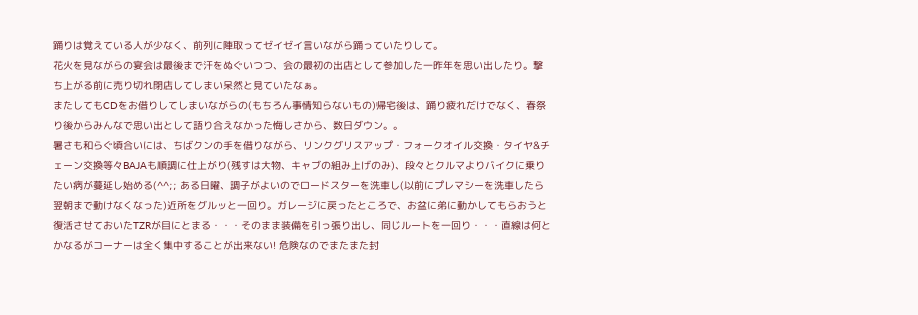踊りは覚えている人が少なく、前列に陣取ってゼイゼイ言いながら踊っていたりして。
花火を見ながらの宴会は最後まで汗をぬぐいつつ、会の最初の出店として参加した一昨年を思い出したり。撃ち上がる前に売り切れ閉店してしまい呆然と見ていたなぁ。
またしてもCDをお借りしてしまいながらの(もちろん事情知らないもの)帰宅後は、踊り疲れだけでなく、春祭り後からみんなで思い出として語り合えなかった悔しさから、数日ダウン。。
暑さも和らぐ頃合いには、ちばクンの手を借りながら、リンクグリスアップ・フォークオイル交換・タイヤ&チェーン交換等々BAJAも順調に仕上がり(残すは大物、キャブの組み上げのみ)、段々とクルマよりバイクに乗りたい病が蔓延し始める(^^;; ある日曜、調子がよいのでロードスターを洗車し(以前にプレマシーを洗車したら翌朝まで動けなくなった)近所をグルッと一回り。ガレージに戻ったところで、お盆に弟に動かしてもらおうと復活させておいたTZRが目にとまる・・・そのまま装備を引っ張り出し、同じルートを一回り・・・直線は何とかなるがコーナーは全く集中することが出来ない! 危険なのでまたまた封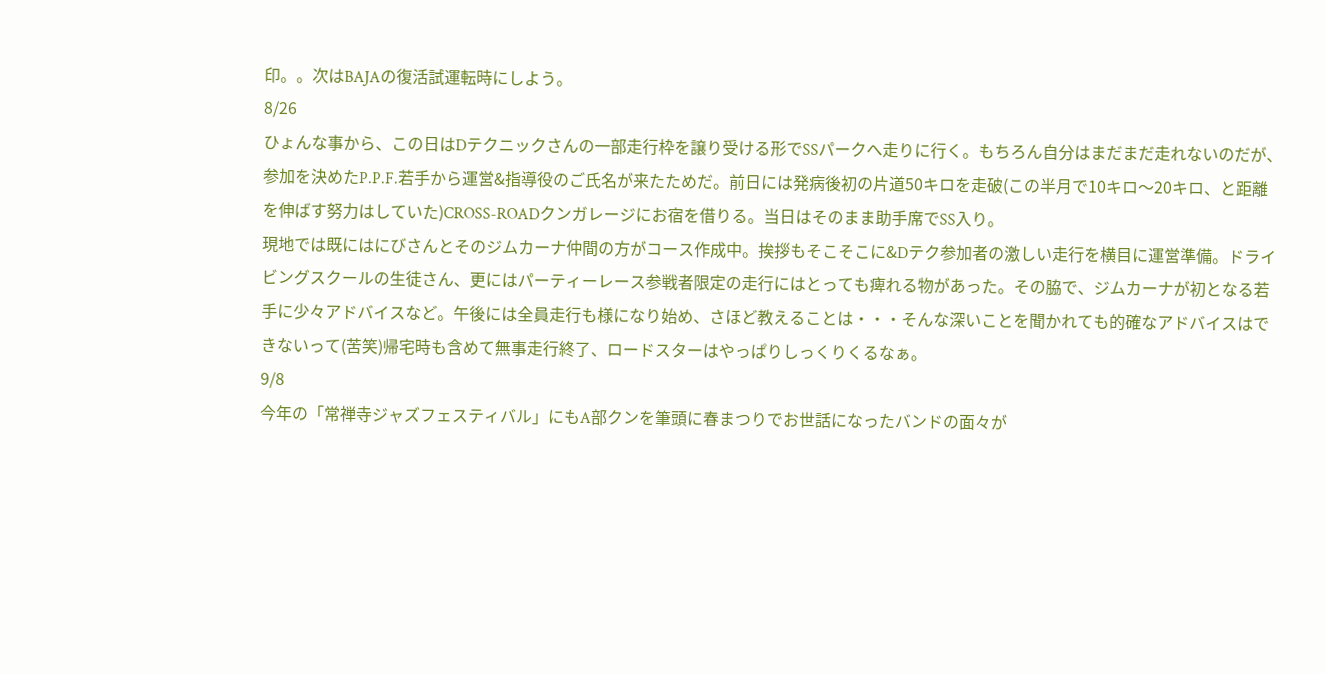印。。次はBAJAの復活試運転時にしよう。
8/26
ひょんな事から、この日はDテクニックさんの一部走行枠を譲り受ける形でSSパークへ走りに行く。もちろん自分はまだまだ走れないのだが、参加を決めたP.P.F.若手から運営&指導役のご氏名が来たためだ。前日には発病後初の片道50キロを走破(この半月で10キロ〜20キロ、と距離を伸ばす努力はしていた)CROSS-ROADクンガレージにお宿を借りる。当日はそのまま助手席でSS入り。
現地では既にはにびさんとそのジムカーナ仲間の方がコース作成中。挨拶もそこそこに&Dテク参加者の激しい走行を横目に運営準備。ドライビングスクールの生徒さん、更にはパーティーレース参戦者限定の走行にはとっても痺れる物があった。その脇で、ジムカーナが初となる若手に少々アドバイスなど。午後には全員走行も様になり始め、さほど教えることは・・・そんな深いことを聞かれても的確なアドバイスはできないって(苦笑)帰宅時も含めて無事走行終了、ロードスターはやっぱりしっくりくるなぁ。
9/8
今年の「常禅寺ジャズフェスティバル」にもA部クンを筆頭に春まつりでお世話になったバンドの面々が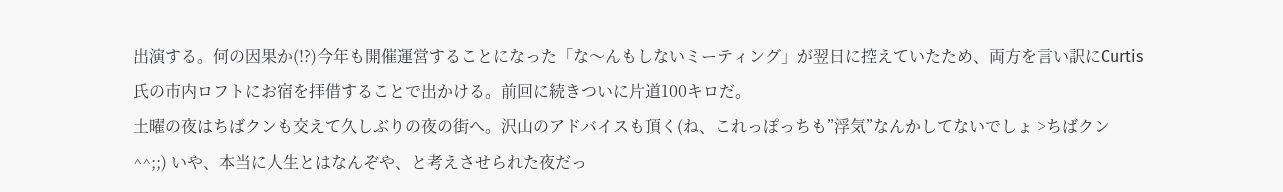出演する。何の因果か(!?)今年も開催運営することになった「な〜んもしないミーティング」が翌日に控えていたため、両方を言い訳にCurtis氏の市内ロフトにお宿を拝借することで出かける。前回に続きついに片道100キロだ。
土曜の夜はちばクンも交えて久しぶりの夜の街へ。沢山のアドバイスも頂く(ね、これっぽっちも”浮気”なんかしてないでしょ >ちばクン^^;;) いや、本当に人生とはなんぞや、と考えさせられた夜だっ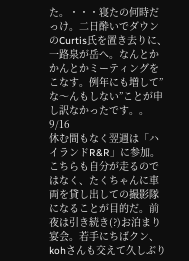た。・・・寝たの何時だっけ。二日酔いでダウンのCurtis氏を置き去りに、一路泉が岳へ。なんとかかんとかミーティングをこなす。例年にも増して”な〜んもしない”ことが申し訳なかったです。。
9/16
休む間もなく翌週は「ハイランドR&R」に参加。こちらも自分が走るのではなく、たくちゃんに車両を貸し出しての撮影隊になることが目的だ。前夜は引き続き(?)お泊まり宴会。若手にちばクン、kohさんも交えて久しぶり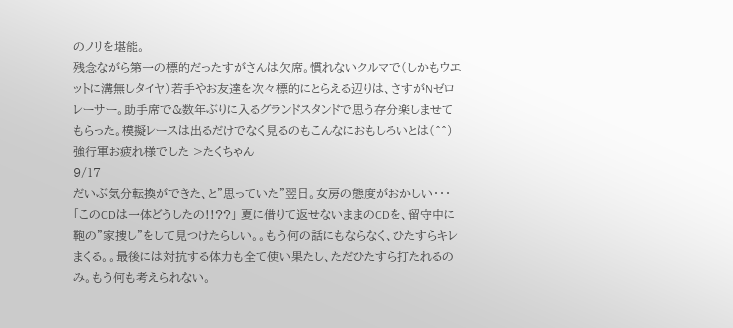のノリを堪能。
残念ながら第一の標的だったすがさんは欠席。慣れないクルマで(しかもウエットに溝無しタイヤ)若手やお友達を次々標的にとらえる辺りは、さすがNゼロレーサー。助手席で&数年ぶりに入るグランドスタンドで思う存分楽しませてもらった。模擬レースは出るだけでなく見るのもこんなにおもしろいとは(^^) 強行軍お疲れ様でした >たくちゃん
9/17
だいぶ気分転換ができた、と”思っていた”翌日。女房の態度がおかしい・・・「このCDは一体どうしたの!!??」 夏に借りて返せないままのCDを、留守中に鞄の”家捜し”をして見つけたらしい。。もう何の話にもならなく、ひたすらキレまくる。。最後には対抗する体力も全て使い果たし、ただひたすら打たれるのみ。もう何も考えられない。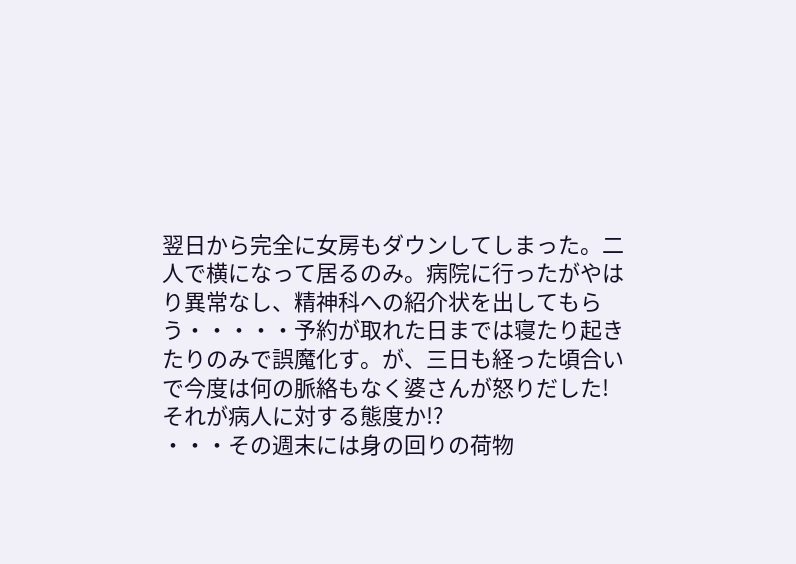翌日から完全に女房もダウンしてしまった。二人で横になって居るのみ。病院に行ったがやはり異常なし、精神科への紹介状を出してもらう・・・・・予約が取れた日までは寝たり起きたりのみで誤魔化す。が、三日も経った頃合いで今度は何の脈絡もなく婆さんが怒りだした! それが病人に対する態度か!?
・・・その週末には身の回りの荷物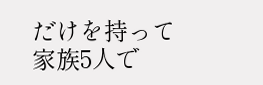だけを持って家族5人で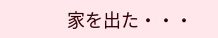家を出た・・・